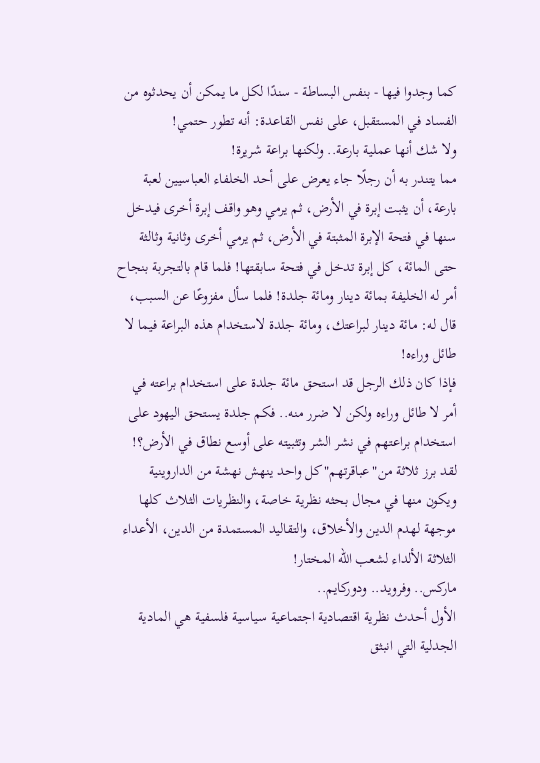كما وجدوا فيها - بنفس البساطة - سندًا لكل ما يمكن أن يحدثوه من الفساد في المستقبل، على نفس القاعدة: أنه تطور حتمي!
ولا شك أنها عملية بارعة.. ولكنها براعة شريرة!
مما يتندر به أن رجلًا جاء يعرض على أحد الخلفاء العباسيين لعبة بارعة، أن يثبت إبرة في الأرض، ثم يرمي وهو واقف إبرة أخرى فيدخل سنها في فتحة الإبرة المثبتة في الأرض، ثم يرمي أخرى وثانية وثالثة حتى المائة، كل إبرة تدخل في فتحة سابقتها! فلما قام بالتجربة بنجاح أمر له الخليفة بمائة دينار ومائة جلدة! فلما سأل مفزوعًا عن السبب، قال له: مائة دينار لبراعتك، ومائة جلدة لاستخدام هذه البراعة فيما لا طائل وراءه!
فإذا كان ذلك الرجل قد استحق مائة جلدة على استخدام براعته في أمر لا طائل وراءه ولكن لا ضرر منه.. فكم جلدة يستحق اليهود على استخدام براعتهم في نشر الشر وتثبيته على أوسع نطاق في الأرض؟!
لقد برز ثلاثة من"عباقرتهم"كل واحد ينهش نهشة من الداروينية ويكون منها في مجال بحثه نظرية خاصة، والنظريات الثلاث كلها موجهة لهدم الدين والأخلاق، والتقاليد المستمدة من الدين، الأعداء الثلاثة الألداء لشعب الله المختار!
ماركس.. وفرويد.. ودوركايم..
الأول أحدث نظرية اقتصادية اجتماعية سياسية فلسفية هي المادية الجدلية التي انبثق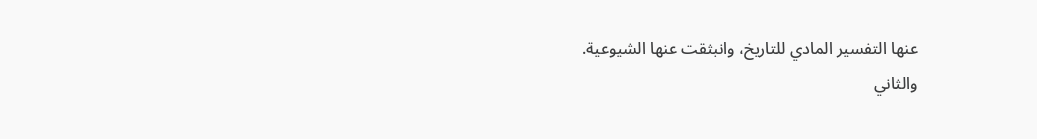عنها التفسير المادي للتاريخ، وانبثقت عنها الشيوعية.
والثاني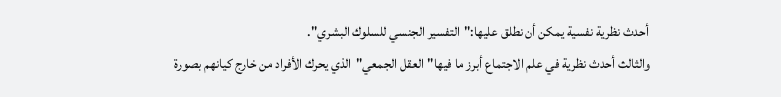أحدث نظرية نفسية يمكن أن نطلق عليها:"التفسير الجنسي للسلوك البشري".
والثالث أحدث نظرية في علم الاجتماع أبرز ما فيها"العقل الجمعي"الذي يحرك الأفراد من خارج كيانهم بصورة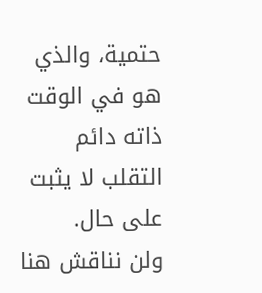حتمية، والذي هو في الوقت ذاته دائم التقلب لا يثبت على حال.
ولن نناقش هنا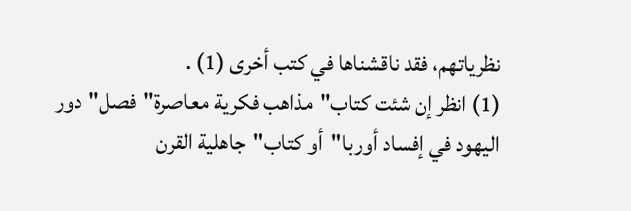نظرياتهم، فقد ناقشناها في كتب أخرى (1) .
(1) انظر إن شئت كتاب"مذاهب فكرية معاصرة"فصل"دور اليهود في إفساد أوربا"أو كتاب"جاهلية القرن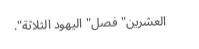العشرين"فصل"اليهود الثلاثة".